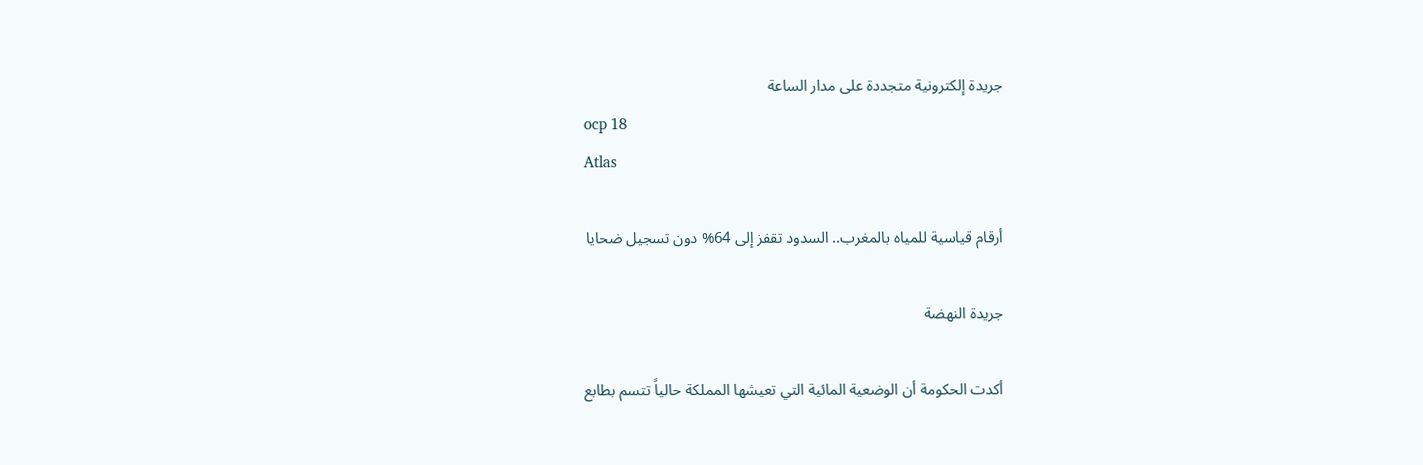جريدة إلكترونية متجددة على مدار الساعة
ocp 18
Atlas

أرقام قياسية للمياه بالمغرب.. السدود تقفز إلى 64% دون تسجيل ضحايا

جريدة النهضة

أكدت الحكومة أن الوضعية المائية التي تعيشها المملكة حالياً تتسم بطابع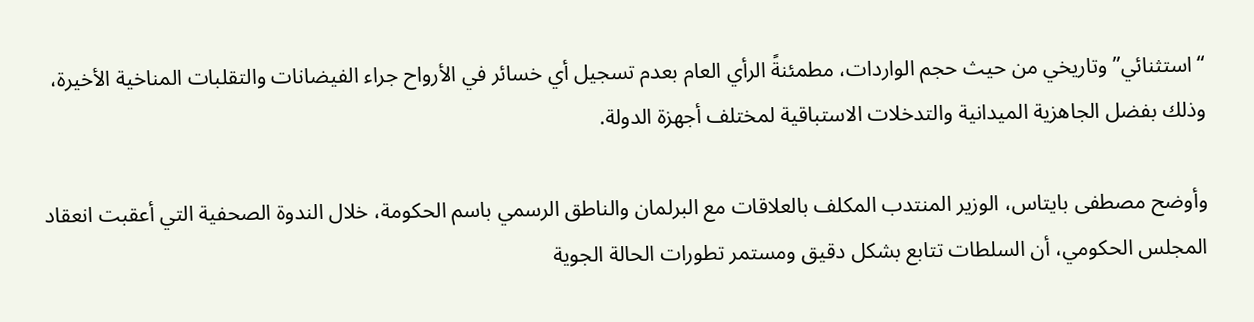“استثنائي” وتاريخي من حيث حجم الواردات، مطمئنةً الرأي العام بعدم تسجيل أي خسائر في الأرواح جراء الفيضانات والتقلبات المناخية الأخيرة، وذلك بفضل الجاهزية الميدانية والتدخلات الاستباقية لمختلف أجهزة الدولة.

وأوضح مصطفى بايتاس، الوزير المنتدب المكلف بالعلاقات مع البرلمان والناطق الرسمي باسم الحكومة، خلال الندوة الصحفية التي أعقبت انعقاد المجلس الحكومي، أن السلطات تتابع بشكل دقيق ومستمر تطورات الحالة الجوية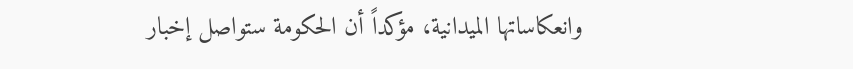وانعكاساتها الميدانية، مؤكداً أن الحكومة ستواصل إخبار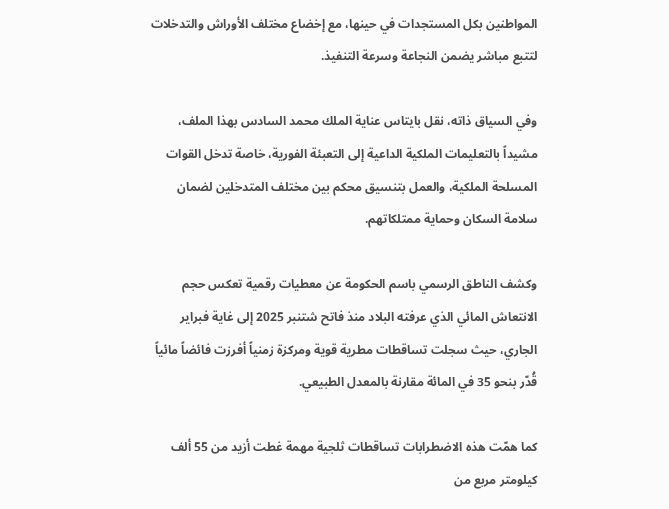المواطنين بكل المستجدات في حينها، مع إخضاع مختلف الأوراش والتدخلات لتتبع مباشر يضمن النجاعة وسرعة التنفيذ.

وفي السياق ذاته، نقل بايتاس عناية الملك محمد السادس بهذا الملف، مشيداً بالتعليمات الملكية الداعية إلى التعبئة الفورية، خاصة تدخل القوات المسلحة الملكية، والعمل بتنسيق محكم بين مختلف المتدخلين لضمان سلامة السكان وحماية ممتلكاتهم.

وكشف الناطق الرسمي باسم الحكومة عن معطيات رقمية تعكس حجم الانتعاش المائي الذي عرفته البلاد منذ فاتح شتنبر 2025 إلى غاية فبراير الجاري، حيث سجلت تساقطات مطرية قوية ومركزة زمنياً أفرزت فائضاً مائياً قُدّر بنحو 35 في المائة مقارنة بالمعدل الطبيعي.

كما همّت هذه الاضطرابات تساقطات ثلجية مهمة غطت أزيد من 55 ألف كيلومتر مربع من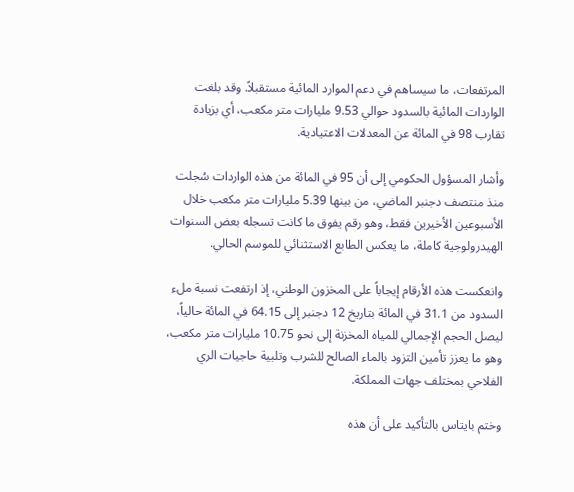المرتفعات، ما سيساهم في دعم الموارد المائية مستقبلاً. وقد بلغت الواردات المائية بالسدود حوالي 9.53 مليارات متر مكعب، أي بزيادة تقارب 98 في المائة عن المعدلات الاعتيادية.

وأشار المسؤول الحكومي إلى أن 95 في المائة من هذه الواردات سُجلت منذ منتصف دجنبر الماضي، من بينها 5.39 مليارات متر مكعب خلال الأسبوعين الأخيرين فقط، وهو رقم يفوق ما كانت تسجله بعض السنوات الهيدرولوجية كاملة، ما يعكس الطابع الاستثنائي للموسم الحالي.

وانعكست هذه الأرقام إيجاباً على المخزون الوطني، إذ ارتفعت نسبة ملء السدود من 31.1 في المائة بتاريخ 12 دجنبر إلى 64.15 في المائة حالياً، ليصل الحجم الإجمالي للمياه المخزنة إلى نحو 10.75 مليارات متر مكعب، وهو ما يعزز تأمين التزود بالماء الصالح للشرب وتلبية حاجيات الري الفلاحي بمختلف جهات المملكة.

وختم بايتاس بالتأكيد على أن هذه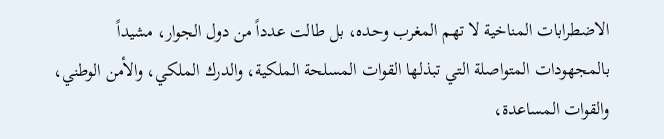الاضطرابات المناخية لا تهم المغرب وحده، بل طالت عدداً من دول الجوار، مشيداً بالمجهودات المتواصلة التي تبذلها القوات المسلحة الملكية، والدرك الملكي، والأمن الوطني، والقوات المساعدة،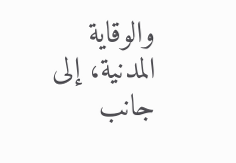والوقاية المدنية، إلى جانب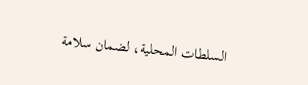السلطات المحلية، لضمان سلامة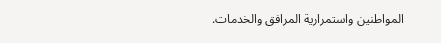المواطنين واستمرارية المرافق والخدمات.